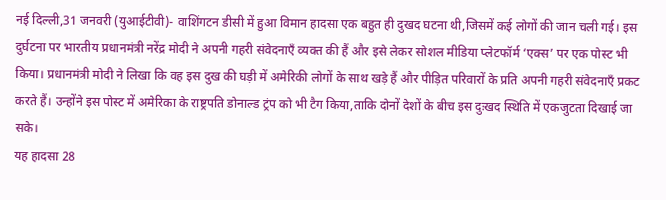नई दिल्ली,31 जनवरी (युआईटीवी)- वाशिंगटन डीसी में हुआ विमान हादसा एक बहुत ही दुखद घटना थी,जिसमें कई लोगों की जान चली गई। इस दुर्घटना पर भारतीय प्रधानमंत्री नरेंद्र मोदी ने अपनी गहरी संवेदनाएँ व्यक्त की हैं और इसे लेकर सोशल मीडिया प्लेटफॉर्म ‘एक्स’ पर एक पोस्ट भी किया। प्रधानमंत्री मोदी ने लिखा कि वह इस दुख की घड़ी में अमेरिकी लोगों के साथ खड़े हैं और पीड़ित परिवारों के प्रति अपनी गहरी संवेदनाएँ प्रकट करते हैं। उन्होंने इस पोस्ट में अमेरिका के राष्ट्रपति डोनाल्ड ट्रंप को भी टैग किया,ताकि दोनों देशों के बीच इस दुःखद स्थिति में एकजुटता दिखाई जा सके।
यह हादसा 28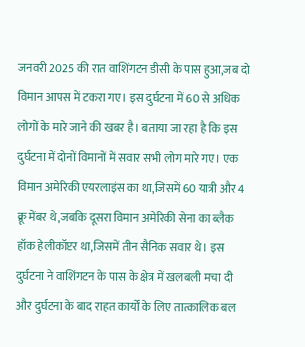जनवरी 2025 की रात वाशिंगटन डीसी के पास हुआ,जब दो विमान आपस में टकरा गए। इस दुर्घटना में 60 से अधिक लोगों के मारे जाने की खबर है। बताया जा रहा है कि इस दुर्घटना में दोनों विमानों में सवार सभी लोग मारे गए। एक विमान अमेरिकी एयरलाइंस का था,जिसमें 60 यात्री और 4 क्रू मेंबर थे,जबकि दूसरा विमान अमेरिकी सेना का ब्लैक हॉक हेलीकॉप्टर था,जिसमें तीन सैनिक सवार थे। इस दुर्घटना ने वाशिंगटन के पास के क्षेत्र में खलबली मचा दी और दुर्घटना के बाद राहत कार्यों के लिए तात्कालिक बल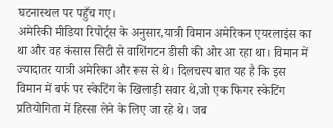घटनास्थल पर पहुँच गए।
अमेरिकी मीडिया रिपोर्ट्स के अनुसार,यात्री विमान अमेरिकन एयरलाइंस का था और वह कंसास सिटी से वाशिंगटन डीसी की ओर आ रहा था। विमान में ज्यादातर यात्री अमेरिका और रूस से थे। दिलचस्प बात यह है कि इस विमान में बर्फ पर स्केटिंग के खिलाड़ी सवार थे,जो एक फिगर स्केटिंग प्रतियोगिता में हिस्सा लेने के लिए जा रहे थे। जब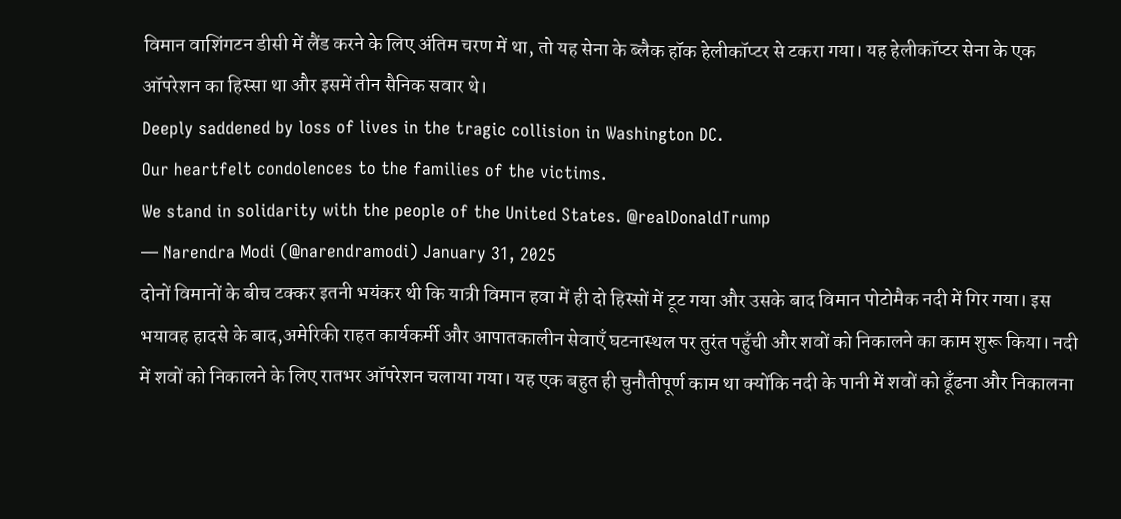विमान वाशिंगटन डीसी में लैंड करने के लिए अंतिम चरण में था, तो यह सेना के ब्लैक हॉक हेलीकॉप्टर से टकरा गया। यह हेलीकॉप्टर सेना के एक ऑपरेशन का हिस्सा था और इसमें तीन सैनिक सवार थे।
Deeply saddened by loss of lives in the tragic collision in Washington DC.
Our heartfelt condolences to the families of the victims.
We stand in solidarity with the people of the United States. @realDonaldTrump
— Narendra Modi (@narendramodi) January 31, 2025
दोनों विमानों के बीच टक्कर इतनी भयंकर थी कि यात्री विमान हवा में ही दो हिस्सों में टूट गया और उसके बाद विमान पोटोमैक नदी में गिर गया। इस भयावह हादसे के बाद,अमेरिकी राहत कार्यकर्मी और आपातकालीन सेवाएँ घटनास्थल पर तुरंत पहुँची और शवों को निकालने का काम शुरू किया। नदी में शवों को निकालने के लिए रातभर ऑपरेशन चलाया गया। यह एक बहुत ही चुनौतीपूर्ण काम था क्योंकि नदी के पानी में शवों को ढूँढना और निकालना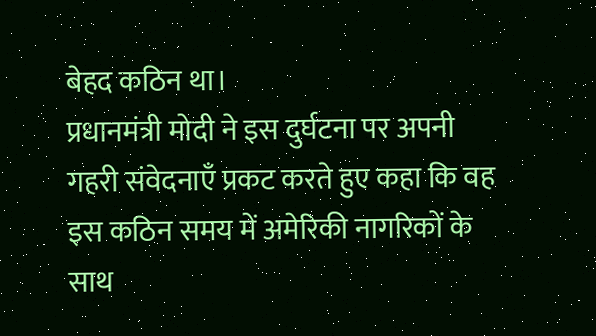बेहद कठिन था।
प्रधानमंत्री मोदी ने इस दुर्घटना पर अपनी गहरी संवेदनाएँ प्रकट करते हुए कहा कि वह इस कठिन समय में अमेरिकी नागरिकों के साथ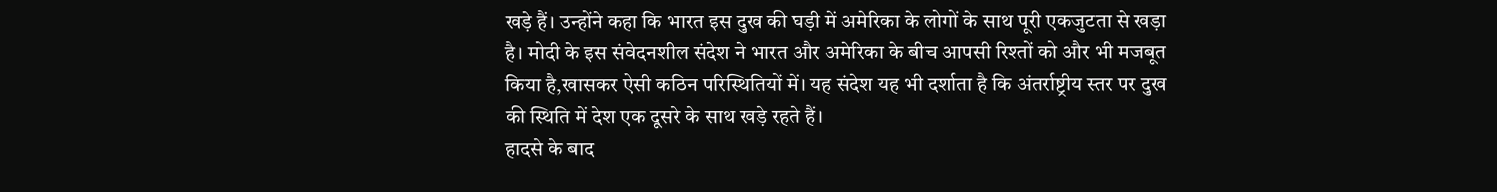खड़े हैं। उन्होंने कहा कि भारत इस दुख की घड़ी में अमेरिका के लोगों के साथ पूरी एकजुटता से खड़ा है। मोदी के इस संवेदनशील संदेश ने भारत और अमेरिका के बीच आपसी रिश्तों को और भी मजबूत किया है,खासकर ऐसी कठिन परिस्थितियों में। यह संदेश यह भी दर्शाता है कि अंतर्राष्ट्रीय स्तर पर दुख की स्थिति में देश एक दूसरे के साथ खड़े रहते हैं।
हादसे के बाद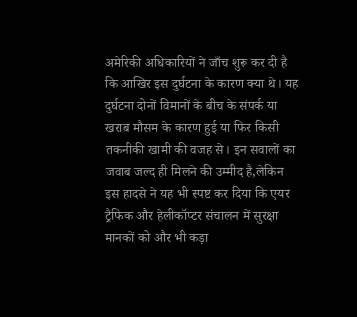अमेरिकी अधिकारियों ने जाँच शुरू कर दी है कि आखिर इस दुर्घटना के कारण क्या थे। यह दुर्घटना दोनों विमानों के बीच के संपर्क या खराब मौसम के कारण हुई या फिर किसी तकनीकी खामी की वजह से। इन सवालों का जवाब जल्द ही मिलने की उम्मीद है,लेकिन इस हादसे ने यह भी स्पष्ट कर दिया कि एयर ट्रैफिक और हेलीकॉप्टर संचालन में सुरक्षा मानकों को और भी कड़ा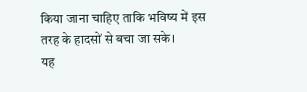किया जाना चाहिए ताकि भविष्य में इस तरह के हादसों से बचा जा सके।
यह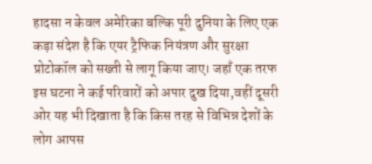हादसा न केवल अमेरिका बल्कि पूरी दुनिया के लिए एक कड़ा संदेश है कि एयर ट्रैफिक नियंत्रण और सुरक्षा प्रोटोकॉल को सख्ती से लागू किया जाए। जहाँ एक तरफ इस घटना ने कई परिवारों को अपार दुख दिया,वहीं दूसरी ओर यह भी दिखाता है कि किस तरह से विभिन्न देशों के लोग आपस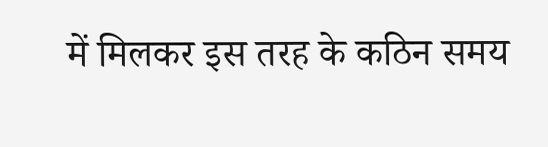में मिलकर इस तरह के कठिन समय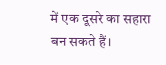में एक दूसरे का सहारा बन सकते हैं।